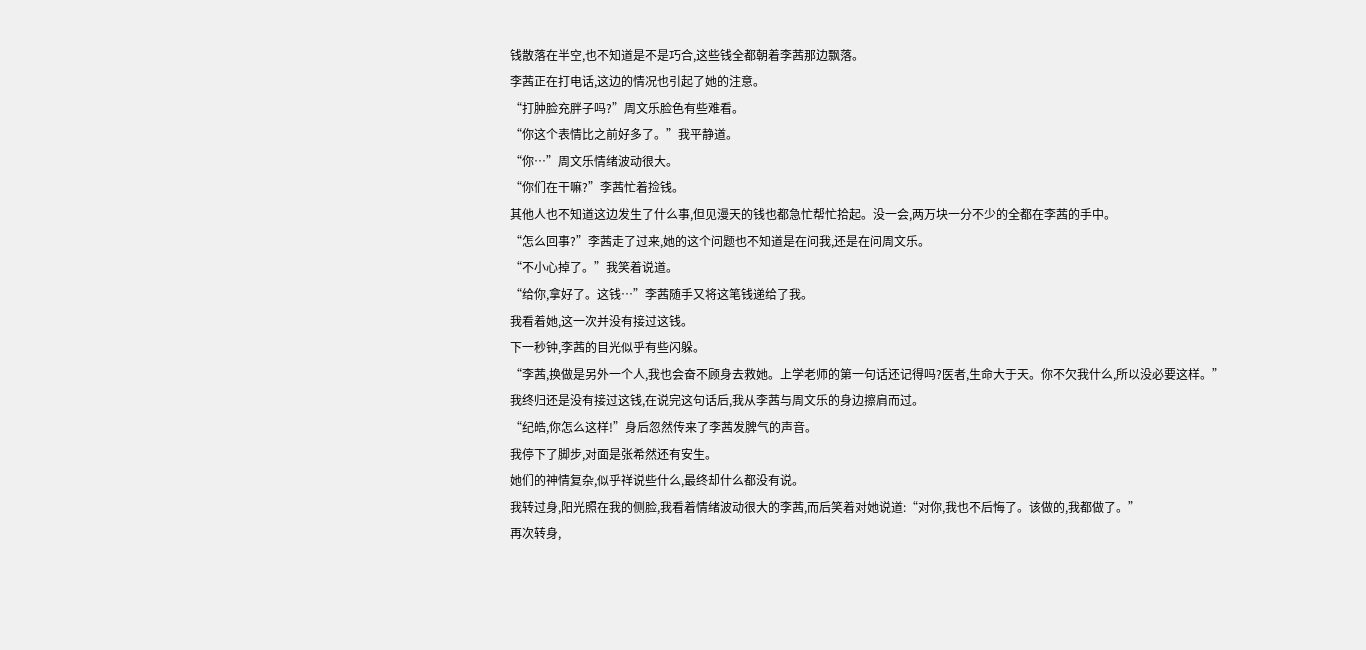钱散落在半空,也不知道是不是巧合,这些钱全都朝着李茜那边飘落。
李茜正在打电话,这边的情况也引起了她的注意。
“打肿脸充胖子吗?”周文乐脸色有些难看。
“你这个表情比之前好多了。”我平静道。
“你…”周文乐情绪波动很大。
“你们在干嘛?”李茜忙着捡钱。
其他人也不知道这边发生了什么事,但见漫天的钱也都急忙帮忙拾起。没一会,两万块一分不少的全都在李茜的手中。
“怎么回事?”李茜走了过来,她的这个问题也不知道是在问我,还是在问周文乐。
“不小心掉了。”我笑着说道。
“给你,拿好了。这钱…”李茜随手又将这笔钱递给了我。
我看着她,这一次并没有接过这钱。
下一秒钟,李茜的目光似乎有些闪躲。
“李茜,换做是另外一个人,我也会奋不顾身去救她。上学老师的第一句话还记得吗?医者,生命大于天。你不欠我什么,所以没必要这样。”
我终归还是没有接过这钱,在说完这句话后,我从李茜与周文乐的身边擦肩而过。
“纪皓,你怎么这样!”身后忽然传来了李茜发脾气的声音。
我停下了脚步,对面是张希然还有安生。
她们的神情复杂,似乎祥说些什么,最终却什么都没有说。
我转过身,阳光照在我的侧脸,我看着情绪波动很大的李茜,而后笑着对她说道:“对你,我也不后悔了。该做的,我都做了。”
再次转身,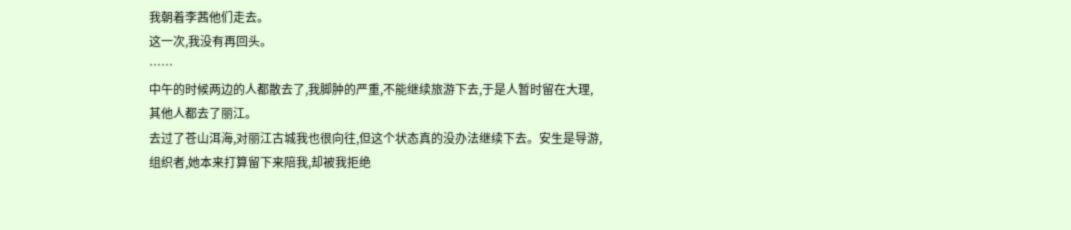我朝着李茜他们走去。
这一次,我没有再回头。
……
中午的时候两边的人都散去了,我脚肿的严重,不能继续旅游下去,于是人暂时留在大理,其他人都去了丽江。
去过了苍山洱海,对丽江古城我也很向往,但这个状态真的没办法继续下去。安生是导游,组织者,她本来打算留下来陪我,却被我拒绝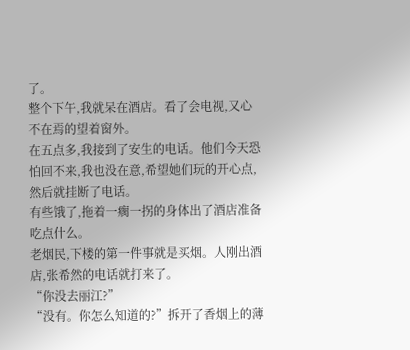了。
整个下午,我就呆在酒店。看了会电视,又心不在焉的望着窗外。
在五点多,我接到了安生的电话。他们今天恐怕回不来,我也没在意,希望她们玩的开心点,然后就挂断了电话。
有些饿了,拖着一瘸一拐的身体出了酒店准备吃点什么。
老烟民,下楼的第一件事就是买烟。人刚出酒店,张希然的电话就打来了。
“你没去丽江?”
“没有。你怎么知道的?”拆开了香烟上的薄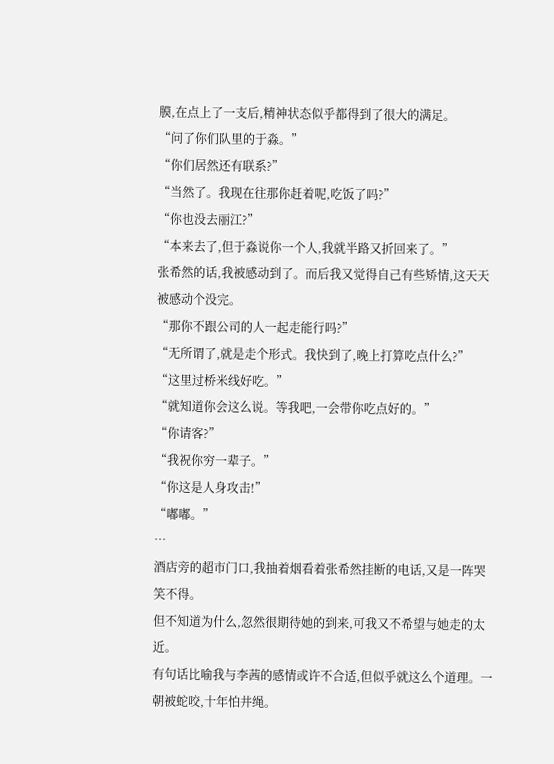膜,在点上了一支后,精神状态似乎都得到了很大的满足。
“问了你们队里的于淼。”
“你们居然还有联系?”
“当然了。我现在往那你赶着呢,吃饭了吗?”
“你也没去丽江?”
“本来去了,但于淼说你一个人,我就半路又折回来了。”
张希然的话,我被感动到了。而后我又觉得自己有些矫情,这天天被感动个没完。
“那你不跟公司的人一起走能行吗?”
“无所谓了,就是走个形式。我快到了,晚上打算吃点什么?”
“这里过桥米线好吃。”
“就知道你会这么说。等我吧,一会带你吃点好的。”
“你请客?”
“我祝你穷一辈子。”
“你这是人身攻击!”
“嘟嘟。”
…
酒店旁的超市门口,我抽着烟看着张希然挂断的电话,又是一阵哭笑不得。
但不知道为什么,忽然很期待她的到来,可我又不希望与她走的太近。
有句话比喻我与李茜的感情或许不合适,但似乎就这么个道理。一朝被蛇咬,十年怕井绳。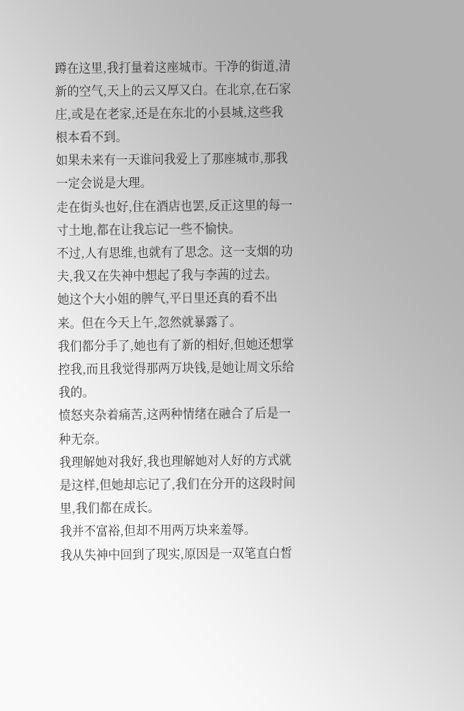蹲在这里,我打量着这座城市。干净的街道,清新的空气,天上的云又厚又白。在北京,在石家庄,或是在老家,还是在东北的小县城,这些我根本看不到。
如果未来有一天谁问我爱上了那座城市,那我一定会说是大理。
走在街头也好,住在酒店也罢,反正这里的每一寸土地,都在让我忘记一些不愉快。
不过,人有思维,也就有了思念。这一支烟的功夫,我又在失神中想起了我与李茜的过去。
她这个大小姐的脾气,平日里还真的看不出来。但在今天上午,忽然就暴露了。
我们都分手了,她也有了新的相好,但她还想掌控我,而且我觉得那两万块钱,是她让周文乐给我的。
愤怒夹杂着痛苦,这两种情绪在融合了后是一种无奈。
我理解她对我好,我也理解她对人好的方式就是这样,但她却忘记了,我们在分开的这段时间里,我们都在成长。
我并不富裕,但却不用两万块来羞辱。
我从失神中回到了现实,原因是一双笔直白皙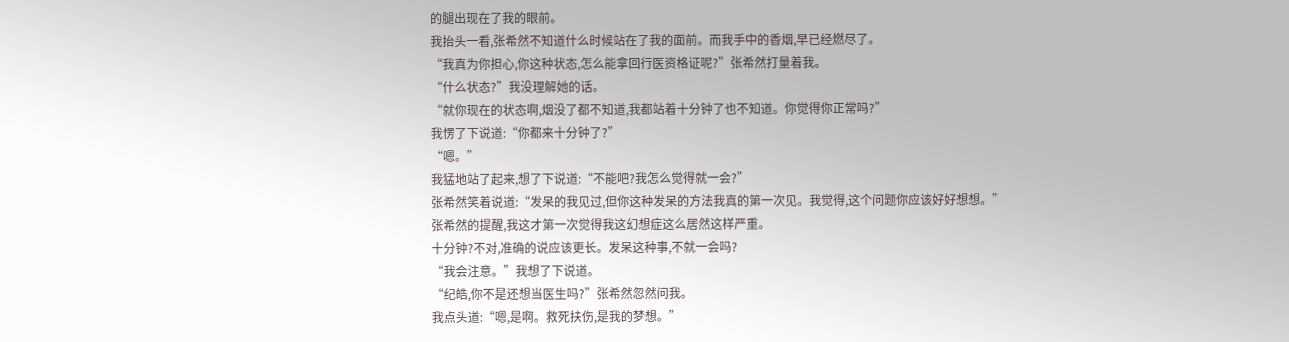的腿出现在了我的眼前。
我抬头一看,张希然不知道什么时候站在了我的面前。而我手中的香烟,早已经燃尽了。
“我真为你担心,你这种状态,怎么能拿回行医资格证呢?”张希然打量着我。
“什么状态?”我没理解她的话。
“就你现在的状态啊,烟没了都不知道,我都站着十分钟了也不知道。你觉得你正常吗?”
我愣了下说道:“你都来十分钟了?”
“嗯。”
我猛地站了起来,想了下说道:“不能吧?我怎么觉得就一会?”
张希然笑着说道:“发呆的我见过,但你这种发呆的方法我真的第一次见。我觉得,这个问题你应该好好想想。”
张希然的提醒,我这才第一次觉得我这幻想症这么居然这样严重。
十分钟?不对,准确的说应该更长。发呆这种事,不就一会吗?
“我会注意。”我想了下说道。
“纪皓,你不是还想当医生吗?”张希然忽然问我。
我点头道:“嗯,是啊。救死扶伤,是我的梦想。”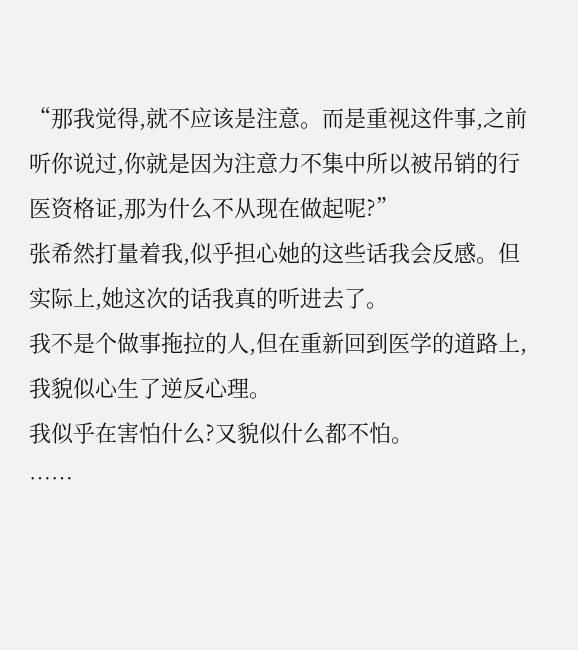“那我觉得,就不应该是注意。而是重视这件事,之前听你说过,你就是因为注意力不集中所以被吊销的行医资格证,那为什么不从现在做起呢?”
张希然打量着我,似乎担心她的这些话我会反感。但实际上,她这次的话我真的听进去了。
我不是个做事拖拉的人,但在重新回到医学的道路上,我貌似心生了逆反心理。
我似乎在害怕什么?又貌似什么都不怕。
……